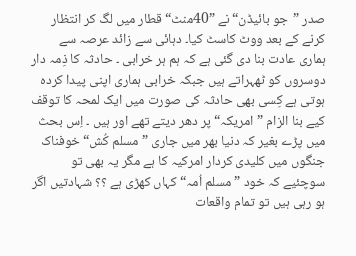صدر ”جو بائیڈن“ نے ”40منٹ“ قطار میں لگ کر انتظار کرنے کے بعد ووٹ کاسٹ کیا۔ دہائی سے زائد عرصہ سے ہماری عادت بنا دی گئی ہے کہ ہم ہر خرابی ۔ حادثہ کا ذِمہ دار دوسروں کو ٹھہراتے ہیں جبکہ خرابی ہماری اپنی پیدا کردہ ہوتی ہے کِسی بھی حادثہ کی صورت میں ایک لمحہ کا توقف کیے بنا الزام ”امریکہ“ پر دھر دیتے تھے اور ہیں ۔ اِس بحث میں پڑے بغیر کہ دنیا بھر میں جاری ”مسلم کُش“ خوفناک جنگوں میں کلیدی کردار امرکیہ کا ہے مگر یہ بھی تو سوچئیے کہ خود ”مسلم اُمہ“ کہاں کھڑی ہے ؟؟ شہادتیں اگر ہو رہی ہیں تو تمام واقعات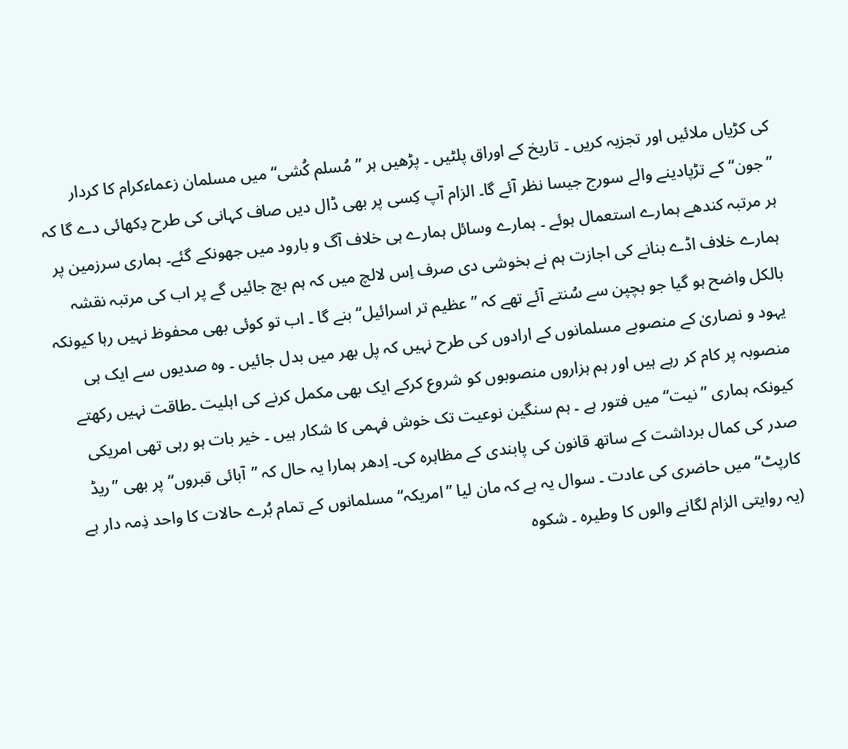کی کڑیاں ملائیں اور تجزیہ کریں ۔ تاریخ کے اوراق پلٹیں ۔ پڑھیں ہر ”مُسلم کُشی“ میں مسلمان زعماءکرام کا کردار ”جون“ کے تڑپادینے والے سورج جیسا نظر آئے گا۔ الزام آپ کِسی پر بھی ڈال دیں صاف کہانی کی طرح دِکھائی دے گا کہ ہر مرتبہ کندھے ہمارے استعمال ہوئے ۔ ہمارے وسائل ہمارے ہی خلاف آگ و بارود میں جھونکے گئے۔ ہماری سرزمین پر ہمارے خلاف اڈے بنانے کی اجازت ہم نے بخوشی دی صرف اِس لالچ میں کہ ہم بچ جائیں گے پر اب کی مرتبہ نقشہ بالکل واضح ہو گیا جو بچپن سے سُنتے آئے تھے کہ ”عظیم تر اسرائیل“ بنے گا ۔ اب تو کوئی بھی محفوظ نہیں رہا کیونکہ یہود و نصاریٰ کے منصوبے مسلمانوں کے ارادوں کی طرح نہیں کہ پل بھر میں بدل جائیں ۔ وہ صدیوں سے ایک ہی منصوبہ پر کام کر رہے ہیں اور ہم ہزاروں منصوبوں کو شروع کرکے ایک بھی مکمل کرنے کی اہلیت ۔طاقت نہیں رکھتے کیونکہ ہماری ”نیت“ میں فتور ہے ۔ ہم سنگین نوعیت تک خوش فہمی کا شکار ہیں ۔ خیر بات ہو رہی تھی امریکی صدر کی کمال برداشت کے ساتھ قانون کی پابندی کے مظاہرہ کی۔ اِدھر ہمارا یہ حال کہ ”آبائی قبروں“ پر بھی ”ریڈ کارپٹ“ میں حاضری کی عادت ۔ سوال یہ ہے کہ مان لیا ”امریکہ“ مسلمانوں کے تمام بُرے حالات کا واحد ذِمہ دار ہے (یہ روایتی الزام لگانے والوں کا وطیرہ ۔ شکوہ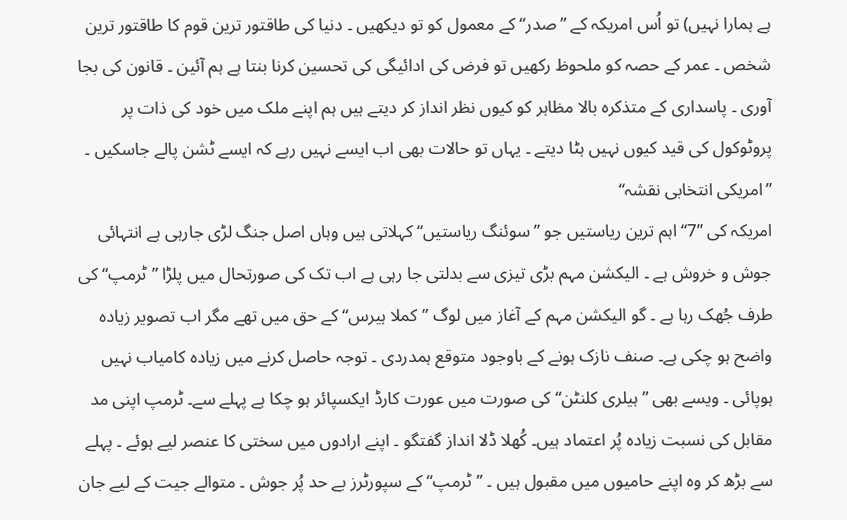ہے ہمارا نہیں) تو اُس امریکہ کے ”صدر“ کے معمول کو تو دیکھیں ۔ دنیا کی طاقتور ترین قوم کا طاقتور ترین شخص ۔ عمر کے حصہ کو ملحوظ رکھیں تو فرض کی ادائیگی کی تحسین کرنا بنتا ہے ہم آئین ۔ قانون کی بجا آوری ۔ پاسداری کے متذکرہ بالا مظاہر کو کیوں نظر انداز کر دیتے ہیں ہم اپنے ملک میں خود کی ذات پر پروٹوکول کی قید کیوں نہیں ہٹا دیتے ۔ یہاں تو حالات بھی اب ایسے نہیں رہے کہ ایسے ٹشن پالے جاسکیں ۔
”امریکی انتخابی نقشہ“
امریکہ کی ”7“ اہم ترین ریاستیں جو ”سوئنگ ریاستیں“ کہلاتی ہیں وہاں اصل جنگ لڑی جارہی ہے انتہائی جوش و خروش ہے ۔ الیکشن مہم بڑی تیزی سے بدلتی جا رہی ہے اب تک کی صورتحال میں پلڑا ”ٹرمپ“ کی طرف جُھک رہا ہے ۔ گو الیکشن مہم کے آغاز میں لوگ ”کملا ہیرس“ کے حق میں تھے مگر اب تصویر زیادہ واضح ہو چکی ہے۔ صنف نازک ہونے کے باوجود متوقع ہمدردی ۔ توجہ حاصل کرنے میں زیادہ کامیاب نہیں ہوپائی ۔ ویسے بھی ”ہیلری کلنٹن“ کی صورت میں عورت کارڈ ایکسپائر ہو چکا ہے پہلے سے۔ ٹرمپ اپنی مد مقابل کی نسبت زیادہ پُر اعتماد ہیں۔ کُھلا ڈلا انداز گفتگو ۔ اپنے ارادوں میں سختی کا عنصر لیے ہوئے ۔ پہلے سے بڑھ کر وہ اپنے حامیوں میں مقبول ہیں ۔ ”ٹرمپ“ کے سپورٹرز بے حد پُر جوش ۔ متوالے جیت کے لیے جان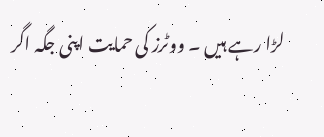لڑا رہے ہیں ۔ ووٹرز کی حمایت اپنی جگہ اگر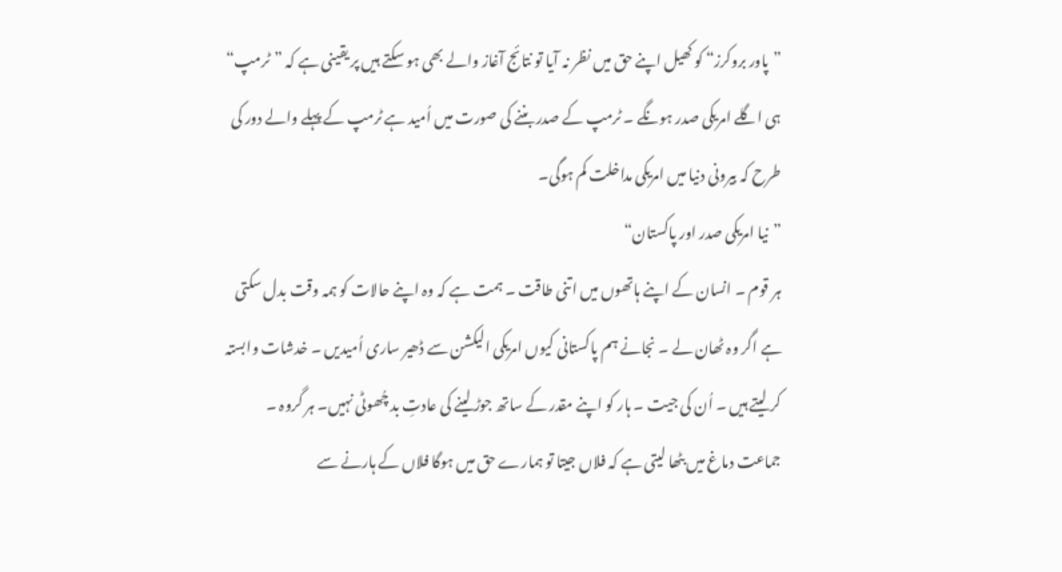”پاور بروکرز“ کو کھیل اپنے حق میں نظر نہ آیا تو نتائج آغاز والے بھی ہو سکتے ہیں پر یقینی ہے کہ ”ٹرمپ“ ہی اگلے امریکی صدر ہونگے ۔ ٹرمپ کے صدر بننے کی صورت میں اُمید ہے ٹرمپ کے پہلے والے دور کی طرح کہ بیرونی دنیا میں امریکی مداخلت کم ہوگی۔
”نیا امریکی صدر اور پاکستان“
ہر قوم ۔ انسان کے اپنے ہاتھوں میں اتنی طاقت ۔ ہمت ہے کہ وہ اپنے حالات کو ہمہ وقت بدل سکتی ہے اگر وہ ٹھان لے ۔ نجانے ہم پاکستانی کیوں امریکی الیکشن سے ڈھیر ساری اُمیدیں ۔ خدشات وابستہ کر لیتے ہیں ۔ اُن کی جیت ۔ ہار کو اپنے مقدر کے ساتھ جوڑ لینے کی عادتِ بد چُھوٹی نہیں۔ ہر گروہ ۔ جماعت دماغ میں بٹھا لیتی ہے کہ فلاں جیتا تو ہمارے حق میں ہوگا فلاں کے ہارنے سے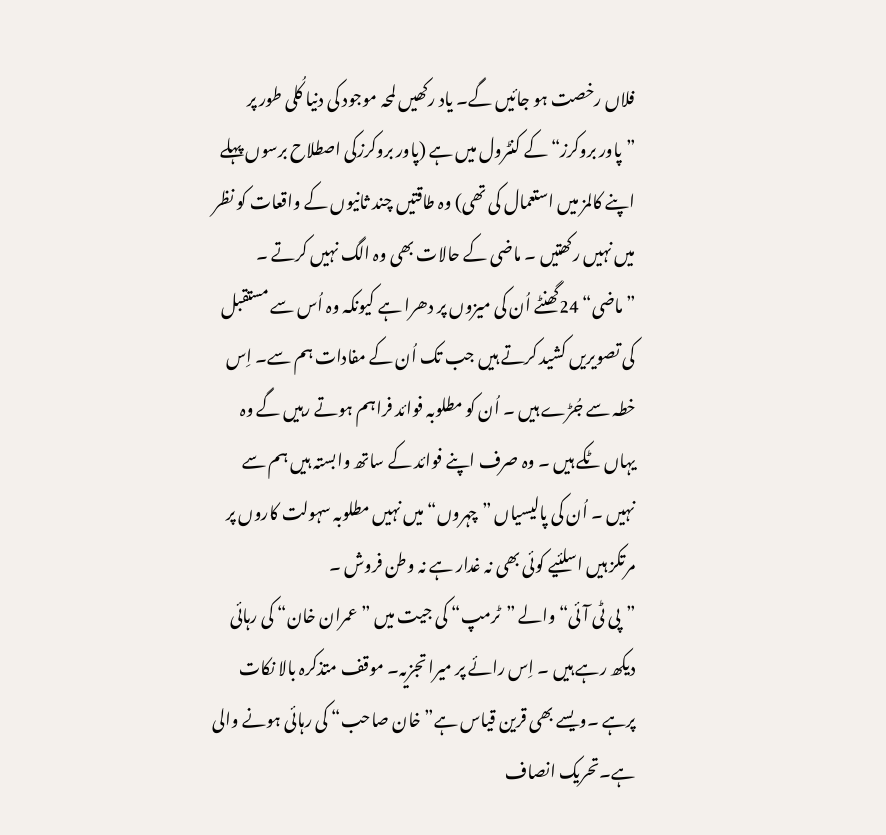فلاں رخصت ہو جائیں گے۔ یاد رکھیں لمحہ موجود کی دنیا کُلی طور پر ”پاور بروکرز“ کے کنٹرول میں ہے (پاور بروکرزکی اصطلاح برسوں پہلے اپنے کالمز میں استعمال کی تھی) وہ طاقتیں چند ثانیوں کے واقعات کو نظر میں نہیں رکھتیں ۔ ماضی کے حالات بھی وہ الگ نہیں کرتے ۔ ”ماضی“ 24گھنٹے اُن کی میزوں پر دھرا ہے کیونکہ وہ اُس سے مستقبل کی تصویریں کشید کرتے ہیں جب تک اُن کے مفادات ہم سے۔ اِس خطہ سے جُڑے ہیں ۔ اُن کو مطلوبہ فوائد فراہم ہوتے رہیں گے وہ یہاں ٹکے ہیں ۔ وہ صرف اپنے فوائد کے ساتھ وابستہ ہیں ہم سے نہیں ۔ اُن کی پالیسیاں ”چہروں“ میں نہیں مطلوبہ سہولت کاروں پر مرتکز ہیں اسلئیے کوئی بھی نہ غدار ہے نہ وطن فروش ۔
”پی ٹی آئی“ والے ”ٹرمپ“ کی جیت میں ”عمران خان“ کی رہائی دیکھ رہے ہیں ۔ اِس رائے پر میرا تجزیہ۔ موقف متذکرہ بالا نکات پرہے ۔ویسے بھی قرین قیاس ہے”خان صاحب“ کی رہائی ہونے والی ہے۔تحریک انصاف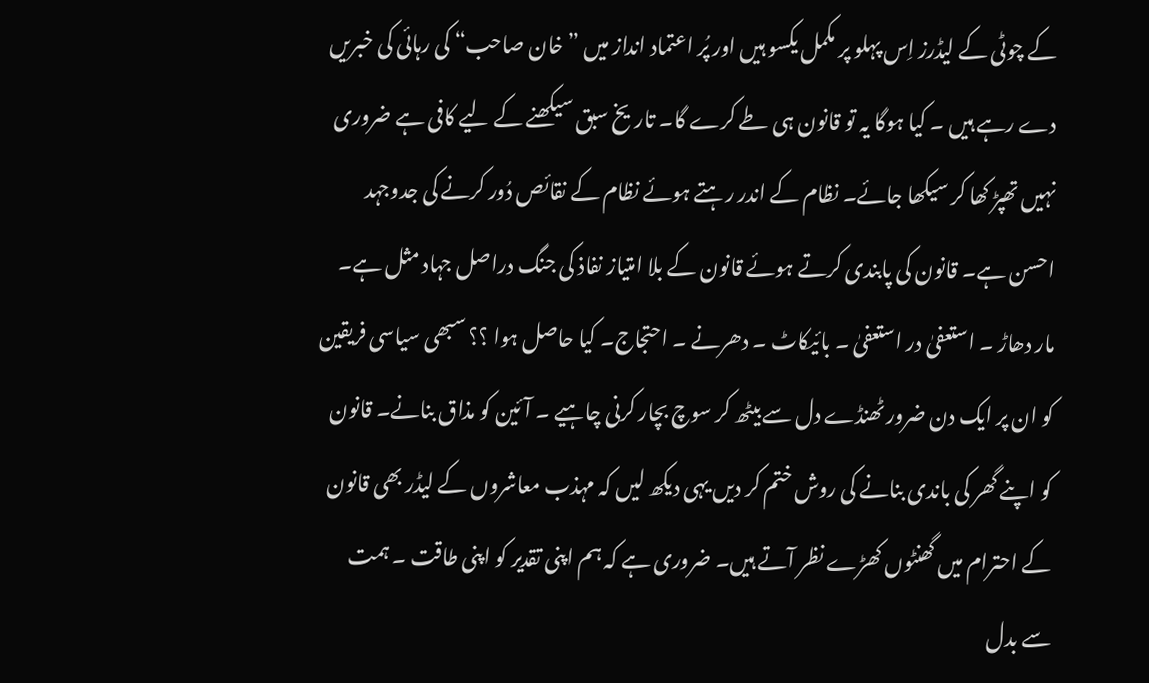کے چوٹی کے لیڈرز اِس پہلو پر مکمل یکسو ہیں اور پُر اعتماد انداز میں ”خان صاحب“ کی رہائی کی خبریں دے رہے ہیں ۔ کیا ہوگا یہ تو قانون ہی طے کرے گا۔ تاریخ سبق سیکھنے کے لیے کافی ہے ضروری نہیں تھپڑ کھا کر سیکھا جائے۔ نظام کے اندر رہتے ہوئے نظام کے نقائص دُور کرنے کی جدوجہد احسن ہے۔ قانون کی پابندی کرتے ہوئے قانون کے بلا امتیاز نفاذ کی جنگ دراصل جہاد مثل ہے۔ مار دھاڑ ۔ استعفیٰ در استعفیٰ ۔ بائیکاٹ ۔ دھرنے ۔ احتجاج۔ کیا حاصل ہوا ؟؟ سبھی سیاسی فریقین کو ان پر ایک دن ضرور ٹھنڈے دل سے بیٹھ کر سوچ بچار کرنی چاہیے ۔ آئین کو مذاق بنانے۔ قانون کو اپنے گھر کی باندی بنانے کی روش ختم کر دیں یہی دیکھ لیں کہ مہذب معاشروں کے لیڈر بھی قانون کے احترام میں گھنٹوں کھڑے نظر آتے ہیں۔ ضروری ہے کہ ہم اپنی تقدیر کو اپنی طاقت ۔ ہمت سے بدل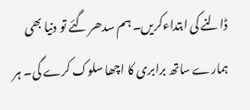ڈالنے کی ابتداءکریں۔ ہم سدھر گئے تو دنیا بھی ہمارے ساتھ برابری کا اچھا سلوک کرے گی۔ ہر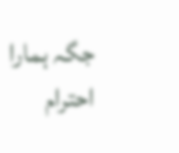جگہ ہمارا احترام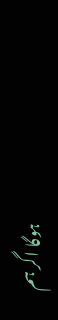ہوگا اگر ہم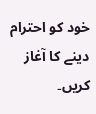خود کو احترام دینے کا آغاز کریں۔